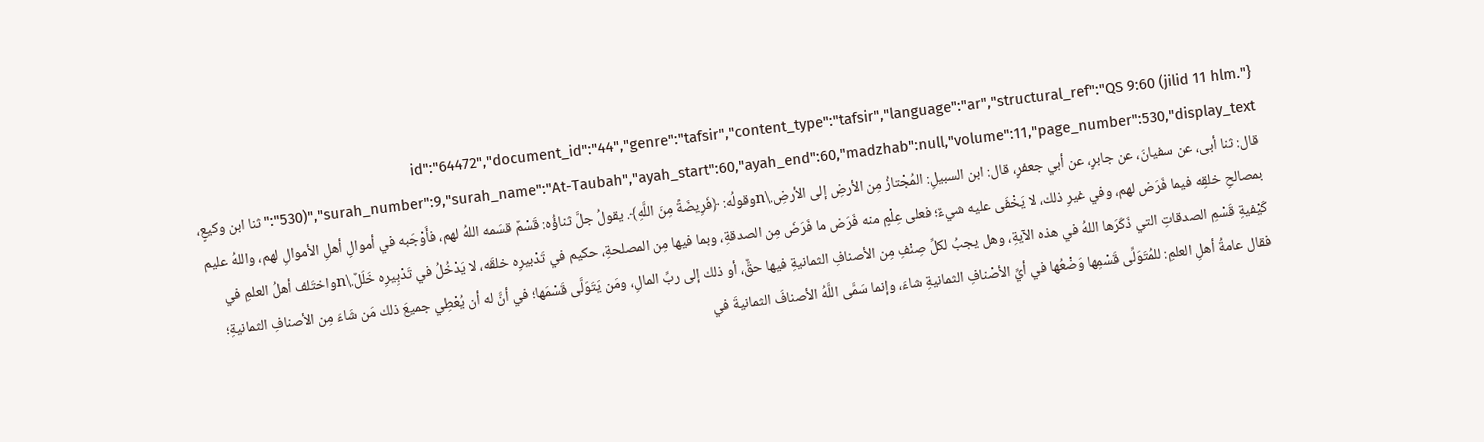{"id":"64472","document_id":"44","genre":"tafsir","content_type":"tafsir","language":"ar","structural_ref":"QS 9:60 (jilid 11 hlm. 530)","surah_number":9,"surah_name":"At-Taubah","ayah_start":60,"ayah_end":60,"madzhab":null,"volume":11,"page_number":530,"display_text":"ثنا ابن وكيعٍ، قال: ثنا أبى، عن سفيانَ، عن جابرٍ، عن أبي جعفرٍ، قال: ابن السبيلِ: المُجْتازُ مِن الأرضِ إلى الأرضِ.\nوقولُه: ﴿فَرِيضَةً مِنَ اللَّهِ﴾. يقولُ جلَّ ثناؤُه: قَسْمٌ قسَمه اللهُ لهم، فأَوْجَبه في أموالِ أهلِ الأموالِ لهم، واللهُ عليم بمصالحِ خلقِه فيما فَرَض لهم، وفي غيرِ ذلك، لا يَخْفَى عليه شيءٌ؛ فعلى عِلْمٍ منه فَرَض ما فَرَضَ مِن الصدقةِ، وبما فيها مِن المصلحةِ، حكيم في تَدْبيرِه خلقَه، لا يَدْخُلُ في تَدْبِيرِه خَلَلٌ.\nواختَلف أهلُ العلمِ في كَيْفيةِ قَسْمِ الصدقاتِ التي ذَكَرَها اللهُ في هذه الآيةِ، وهل يجبُ لكلِّ صِنْفِ مِن الأصنافِ الثمانيةِ فيها حقٌّ، أو ذلك إلى ربِّ المالِ، ومَن يَتَوَلَّى قَسْمَها؛ في أنَّ له أن يُعْطِي جميعَ ذلك مَن شَاءَ مِن الأصنافِ الثمانيةِ؛ فقال عامةُ أهلِ العلمِ: للمُتَوَلِّى قَسْمِها وَضْعُها في أيِّ الأصْنافِ الثمانيةِ شاءَ، وإنما سَمَّى اللَّهُ الأصنافَ الثمانيةَ في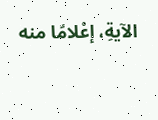الآيةِ، إعْلامًا منه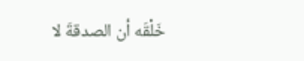خَلْقَه أن الصدقةَ لا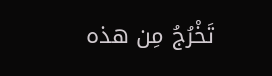تَخْرُجُ مِن هذه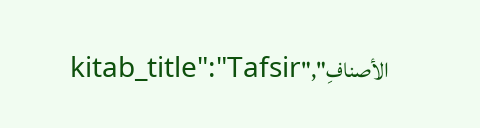الأصنافِ","kitab_title":"Tafsir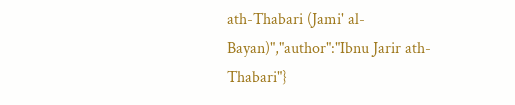ath-Thabari (Jami' al-Bayan)","author":"Ibnu Jarir ath-Thabari"}